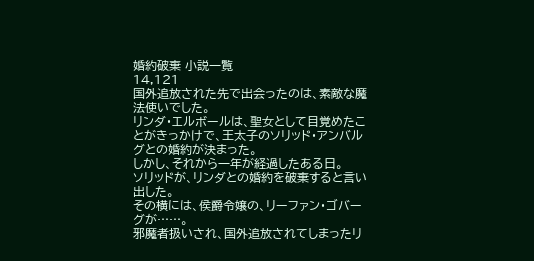婚約破棄 小説一覧
14,121
国外追放された先で出会ったのは、素敵な魔法使いでした。
リンダ・エルボールは、聖女として目覚めたことがきっかけで、王太子のソリッド・アンバルグとの婚約が決まった。
しかし、それから一年が経過したある日。
ソリッドが、リンダとの婚約を破棄すると言い出した。
その横には、侯爵令嬢の、リーファン・ゴバーグが……。
邪魔者扱いされ、国外追放されてしまったリ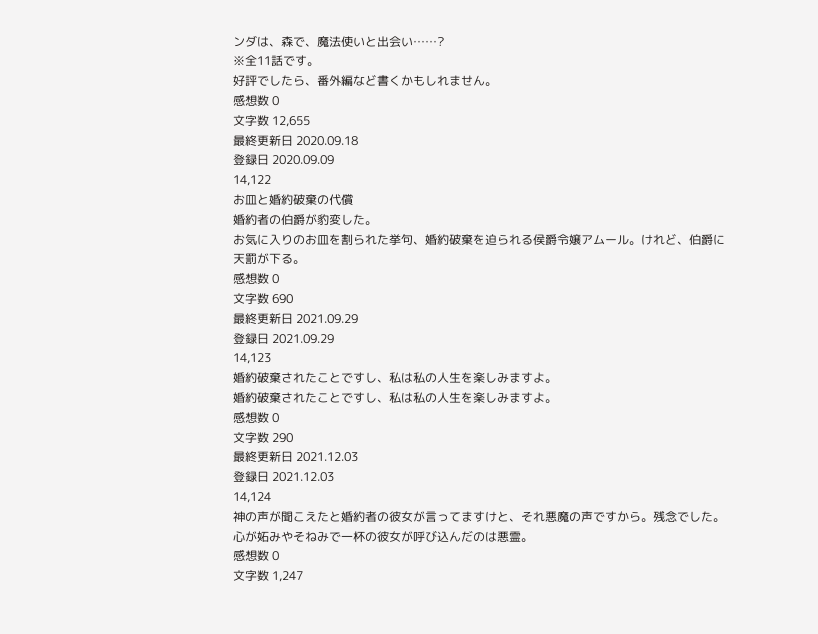ンダは、森で、魔法使いと出会い……?
※全11話です。
好評でしたら、番外編など書くかもしれません。
感想数 0
文字数 12,655
最終更新日 2020.09.18
登録日 2020.09.09
14,122
お皿と婚約破棄の代償
婚約者の伯爵が豹変した。
お気に入りのお皿を割られた挙句、婚約破棄を迫られる侯爵令嬢アムール。けれど、伯爵に天罰が下る。
感想数 0
文字数 690
最終更新日 2021.09.29
登録日 2021.09.29
14,123
婚約破棄されたことですし、私は私の人生を楽しみますよ。
婚約破棄されたことですし、私は私の人生を楽しみますよ。
感想数 0
文字数 290
最終更新日 2021.12.03
登録日 2021.12.03
14,124
神の声が聞こえたと婚約者の彼女が言ってますけと、それ悪魔の声ですから。残念でした。
心が妬みやそねみで一杯の彼女が呼び込んだのは悪霊。
感想数 0
文字数 1,247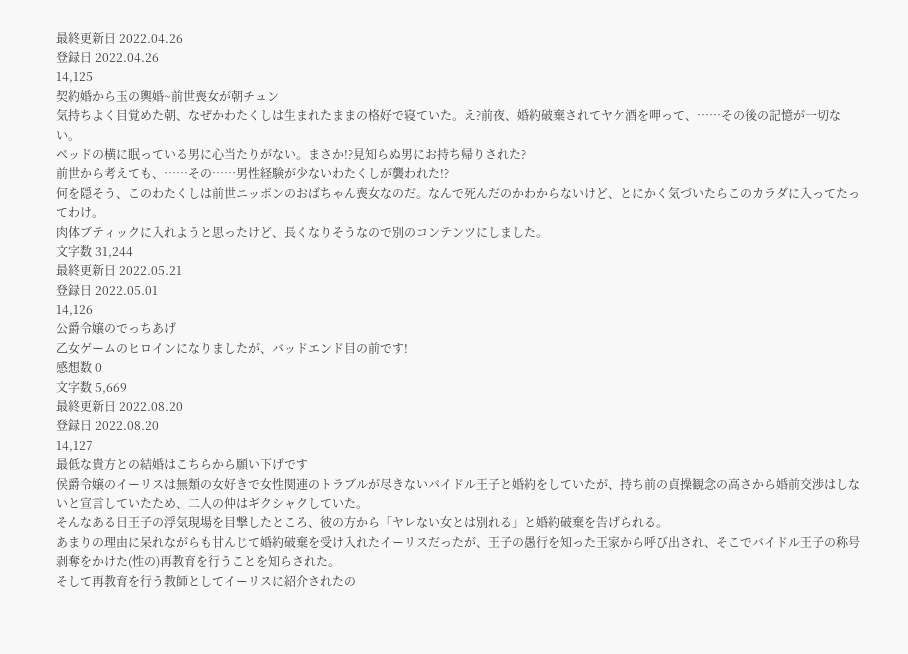最終更新日 2022.04.26
登録日 2022.04.26
14,125
契約婚から玉の輿婚~前世喪女が朝チュン
気持ちよく目覚めた朝、なぜかわたくしは生まれたままの格好で寝ていた。え?前夜、婚約破棄されてヤケ酒を呷って、……その後の記憶が一切ない。
ベッドの横に眠っている男に心当たりがない。まさか!?見知らぬ男にお持ち帰りされた?
前世から考えても、……その……男性経験が少ないわたくしが襲われた!?
何を隠そう、このわたくしは前世ニッポンのおばちゃん喪女なのだ。なんで死んだのかわからないけど、とにかく気づいたらこのカラダに入ってたってわけ。
肉体ブティックに入れようと思ったけど、長くなりそうなので別のコンテンツにしました。
文字数 31,244
最終更新日 2022.05.21
登録日 2022.05.01
14,126
公爵令嬢のでっちあげ
乙女ゲームのヒロインになりましたが、バッドエンド目の前です!
感想数 0
文字数 5,669
最終更新日 2022.08.20
登録日 2022.08.20
14,127
最低な貴方との結婚はこちらから願い下げです
侯爵令嬢のイーリスは無類の女好きで女性関連のトラブルが尽きないバイドル王子と婚約をしていたが、持ち前の貞操観念の高さから婚前交渉はしないと宣言していたため、二人の仲はギクシャクしていた。
そんなある日王子の浮気現場を目撃したところ、彼の方から「ヤレない女とは別れる」と婚約破棄を告げられる。
あまりの理由に呆れながらも甘んじて婚約破棄を受け入れたイーリスだったが、王子の愚行を知った王家から呼び出され、そこでバイドル王子の称号剥奪をかけた(性の)再教育を行うことを知らされた。
そして再教育を行う教師としてイーリスに紹介されたの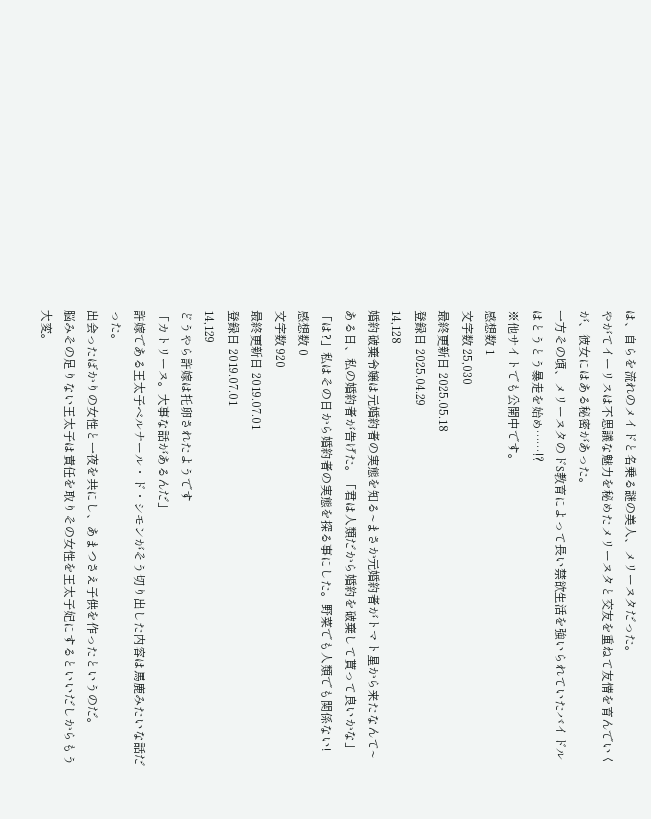は、自らを流れのメイドと名乗る謎の美人、メリーヌタだった。
やがてイーリスは不思議な魅力を秘めたメリーヌタと交友を重ねて友情を育んでいくが、彼女にはある秘密があった。
一方その頃、メリーヌタのドS教育によって長い禁欲生活を強いられていたバイドルはとうとう暴走を始め……⁉
※他サイトでも公開中です。
感想数 1
文字数 25,030
最終更新日 2025.05.18
登録日 2025.04.29
14,128
婚約破棄令嬢は元婚約者の実態を知る~まさか元婚約者がトマト星から来たなんて~
ある日、私の婚約者が告げた。「君は人類だから婚約を破棄して貰って良いかな」「は?」私はその日から婚約者の実態を探る事にした。野菜でも人類でも関係ない!
感想数 0
文字数 920
最終更新日 2019.07.01
登録日 2019.07.01
14,129
どうやら許嫁は托卵されたようです
「カトリーヌ。大事な話があるんだ」
許嫁である王太子ベルナール・ド・シモンがそう切り出した内容は馬鹿みたいな話だった。
出会ったばかりの女性と一夜を共にし、あまつさえ子供を作ったというのだ。
脳みその足りない王太子は責任を取りその女性を王太子妃にするといいだしからもう大変。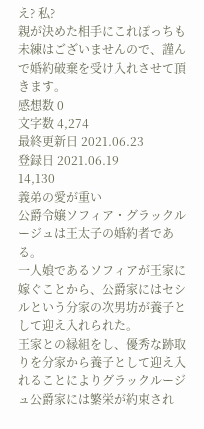え? 私?
親が決めた相手にこれぽっちも未練はございませんので、謹んで婚約破棄を受け入れさせて頂きます。
感想数 0
文字数 4,274
最終更新日 2021.06.23
登録日 2021.06.19
14,130
義弟の愛が重い
公爵令嬢ソフィア・グラックルージュは王太子の婚約者である。
一人娘であるソフィアが王家に嫁ぐことから、公爵家にはセシルという分家の次男坊が養子として迎え入れられた。
王家との縁組をし、優秀な跡取りを分家から養子として迎え入れることによりグラックルージュ公爵家には繁栄が約束され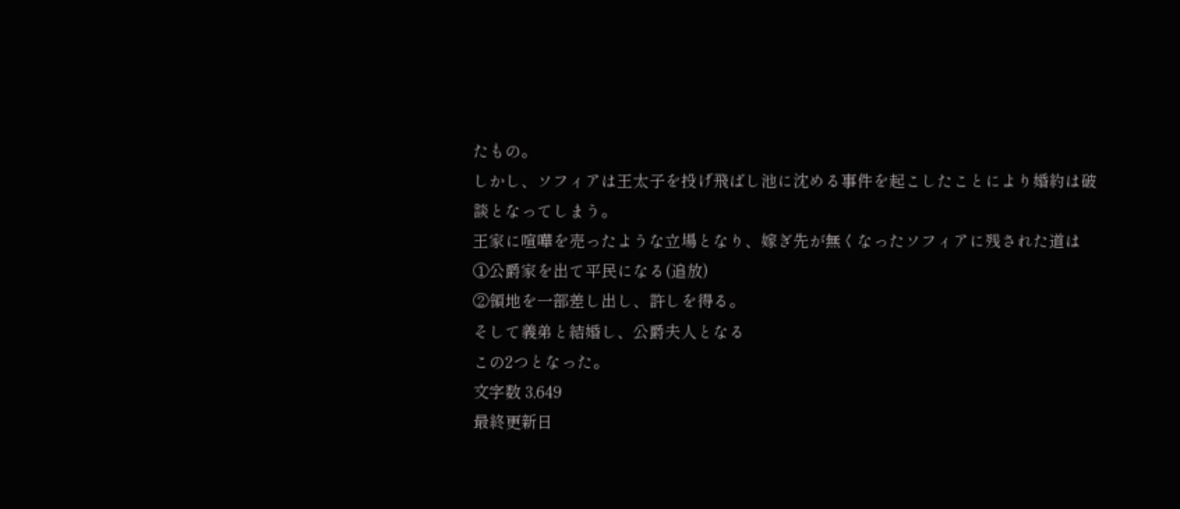たもの。
しかし、ソフィアは王太子を投げ飛ばし池に沈める事件を起こしたことにより婚約は破談となってしまう。
王家に喧嘩を売ったような立場となり、嫁ぎ先が無くなったソフィアに残された道は
①公爵家を出て平民になる(追放)
②領地を一部差し出し、許しを得る。
そして義弟と結婚し、公爵夫人となる
この2つとなった。
文字数 3,649
最終更新日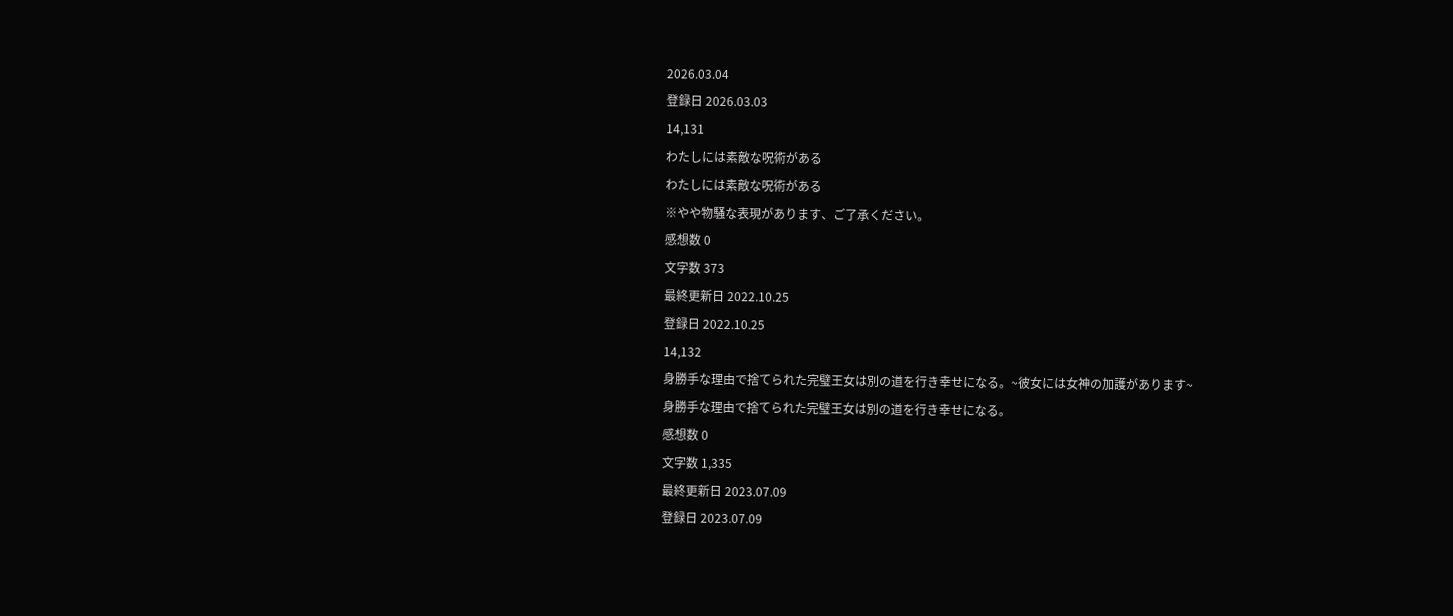2026.03.04
登録日 2026.03.03
14,131
わたしには素敵な呪術がある
わたしには素敵な呪術がある
※やや物騒な表現があります、ご了承ください。
感想数 0
文字数 373
最終更新日 2022.10.25
登録日 2022.10.25
14,132
身勝手な理由で捨てられた完璧王女は別の道を行き幸せになる。~彼女には女神の加護があります~
身勝手な理由で捨てられた完璧王女は別の道を行き幸せになる。
感想数 0
文字数 1,335
最終更新日 2023.07.09
登録日 2023.07.09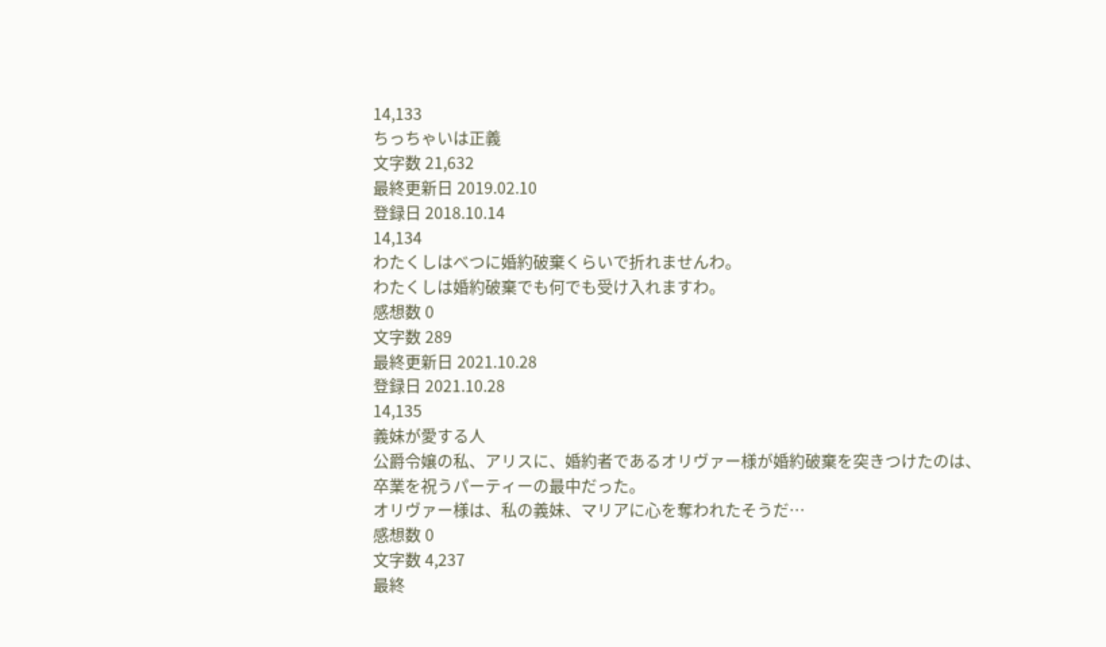14,133
ちっちゃいは正義
文字数 21,632
最終更新日 2019.02.10
登録日 2018.10.14
14,134
わたくしはべつに婚約破棄くらいで折れませんわ。
わたくしは婚約破棄でも何でも受け入れますわ。
感想数 0
文字数 289
最終更新日 2021.10.28
登録日 2021.10.28
14,135
義妹が愛する人
公爵令嬢の私、アリスに、婚約者であるオリヴァー様が婚約破棄を突きつけたのは、卒業を祝うパーティーの最中だった。
オリヴァー様は、私の義妹、マリアに心を奪われたそうだ…
感想数 0
文字数 4,237
最終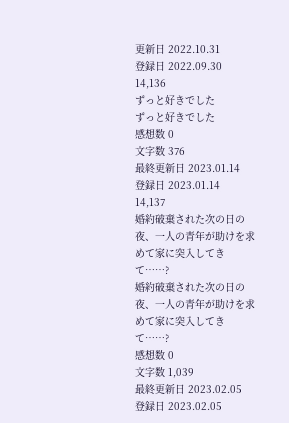更新日 2022.10.31
登録日 2022.09.30
14,136
ずっと好きでした
ずっと好きでした
感想数 0
文字数 376
最終更新日 2023.01.14
登録日 2023.01.14
14,137
婚約破棄された次の日の夜、一人の青年が助けを求めて家に突入してきて……?
婚約破棄された次の日の夜、一人の青年が助けを求めて家に突入してきて……?
感想数 0
文字数 1,039
最終更新日 2023.02.05
登録日 2023.02.05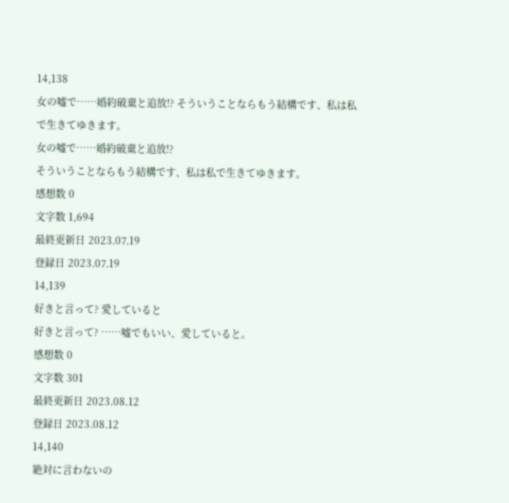14,138
女の嘘で……婚約破棄と追放!? そういうことならもう結構です、私は私で生きてゆきます。
女の嘘で……婚約破棄と追放!?
そういうことならもう結構です、私は私で生きてゆきます。
感想数 0
文字数 1,694
最終更新日 2023.07.19
登録日 2023.07.19
14,139
好きと言って? 愛していると
好きと言って? ……嘘でもいい、愛していると。
感想数 0
文字数 301
最終更新日 2023.08.12
登録日 2023.08.12
14,140
絶対に言わないの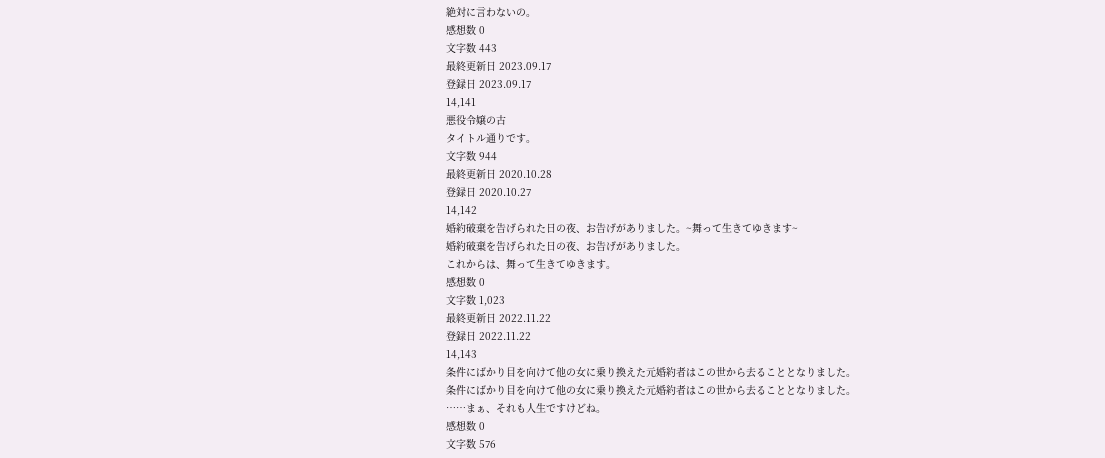絶対に言わないの。
感想数 0
文字数 443
最終更新日 2023.09.17
登録日 2023.09.17
14,141
悪役令嬢の古
タイトル通りです。
文字数 944
最終更新日 2020.10.28
登録日 2020.10.27
14,142
婚約破棄を告げられた日の夜、お告げがありました。~舞って生きてゆきます~
婚約破棄を告げられた日の夜、お告げがありました。
これからは、舞って生きてゆきます。
感想数 0
文字数 1,023
最終更新日 2022.11.22
登録日 2022.11.22
14,143
条件にばかり目を向けて他の女に乗り換えた元婚約者はこの世から去ることとなりました。
条件にばかり目を向けて他の女に乗り換えた元婚約者はこの世から去ることとなりました。
……まぁ、それも人生ですけどね。
感想数 0
文字数 576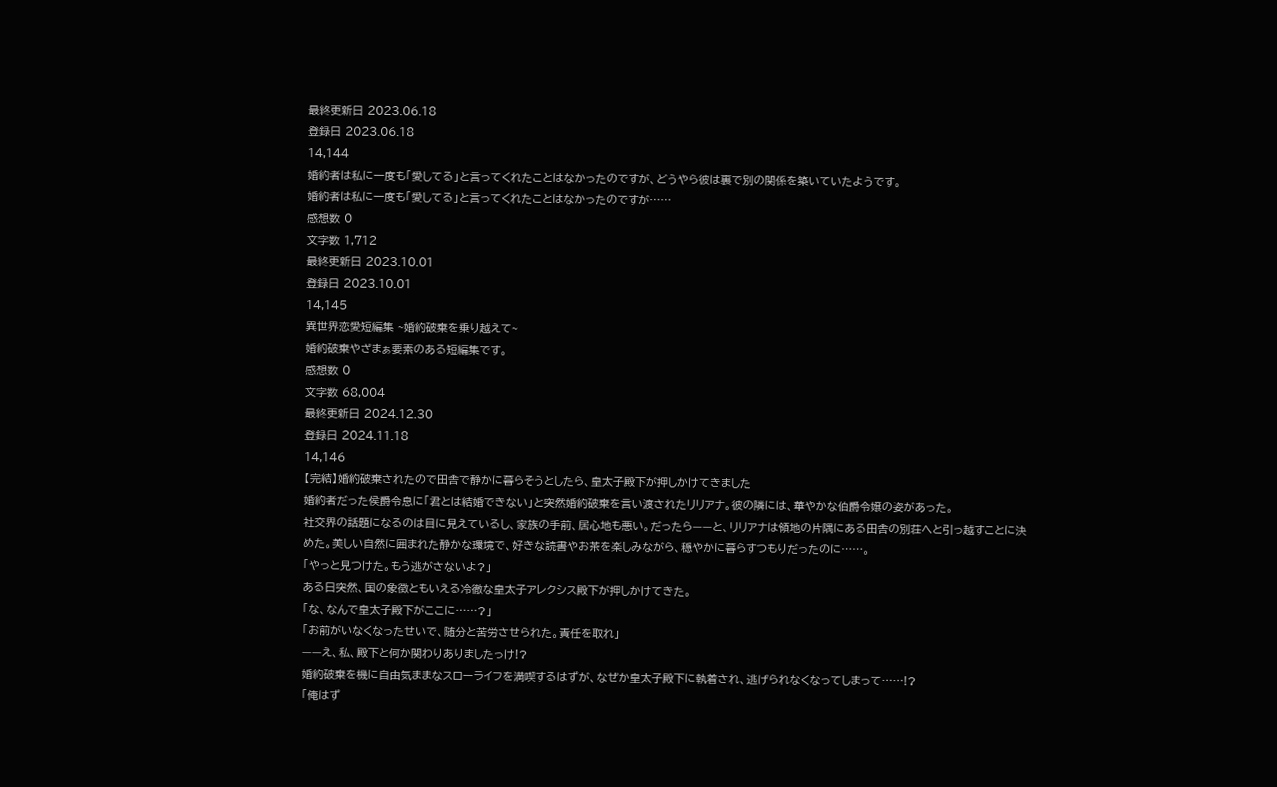最終更新日 2023.06.18
登録日 2023.06.18
14,144
婚約者は私に一度も「愛してる」と言ってくれたことはなかったのですが、どうやら彼は裏で別の関係を築いていたようです。
婚約者は私に一度も「愛してる」と言ってくれたことはなかったのですが……
感想数 0
文字数 1,712
最終更新日 2023.10.01
登録日 2023.10.01
14,145
異世界恋愛短編集 ~婚約破棄を乗り越えて~
婚約破棄やざまぁ要素のある短編集です。
感想数 0
文字数 68,004
最終更新日 2024.12.30
登録日 2024.11.18
14,146
【完結】婚約破棄されたので田舎で静かに暮らそうとしたら、皇太子殿下が押しかけてきました
婚約者だった侯爵令息に「君とは結婚できない」と突然婚約破棄を言い渡されたリリアナ。彼の隣には、華やかな伯爵令嬢の姿があった。
社交界の話題になるのは目に見えているし、家族の手前、居心地も悪い。だったら——と、リリアナは領地の片隅にある田舎の別荘へと引っ越すことに決めた。美しい自然に囲まれた静かな環境で、好きな読書やお茶を楽しみながら、穏やかに暮らすつもりだったのに……。
「やっと見つけた。もう逃がさないよ?」
ある日突然、国の象徴ともいえる冷徹な皇太子アレクシス殿下が押しかけてきた。
「な、なんで皇太子殿下がここに……?」
「お前がいなくなったせいで、随分と苦労させられた。責任を取れ」
——え、私、殿下と何か関わりありましたっけ!?
婚約破棄を機に自由気ままなスローライフを満喫するはずが、なぜか皇太子殿下に執着され、逃げられなくなってしまって……!?
「俺はず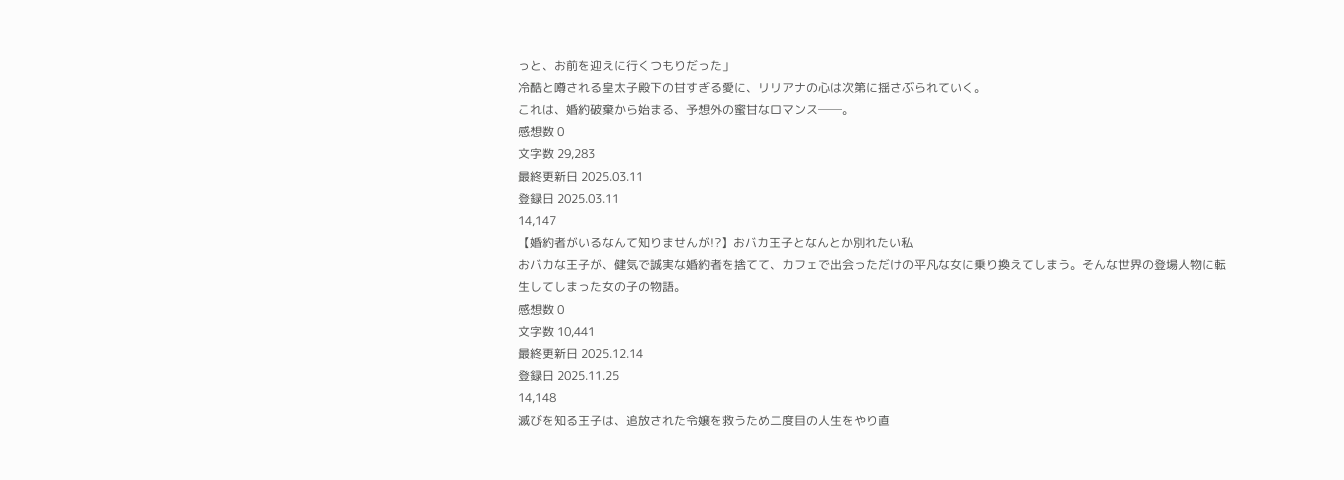っと、お前を迎えに行くつもりだった」
冷酷と噂される皇太子殿下の甘すぎる愛に、リリアナの心は次第に揺さぶられていく。
これは、婚約破棄から始まる、予想外の蜜甘なロマンス──。
感想数 0
文字数 29,283
最終更新日 2025.03.11
登録日 2025.03.11
14,147
【婚約者がいるなんて知りませんが!?】おバカ王子となんとか別れたい私
おバカな王子が、健気で誠実な婚約者を捨てて、カフェで出会っただけの平凡な女に乗り換えてしまう。そんな世界の登場人物に転生してしまった女の子の物語。
感想数 0
文字数 10,441
最終更新日 2025.12.14
登録日 2025.11.25
14,148
滅びを知る王子は、追放された令嬢を救うため二度目の人生をやり直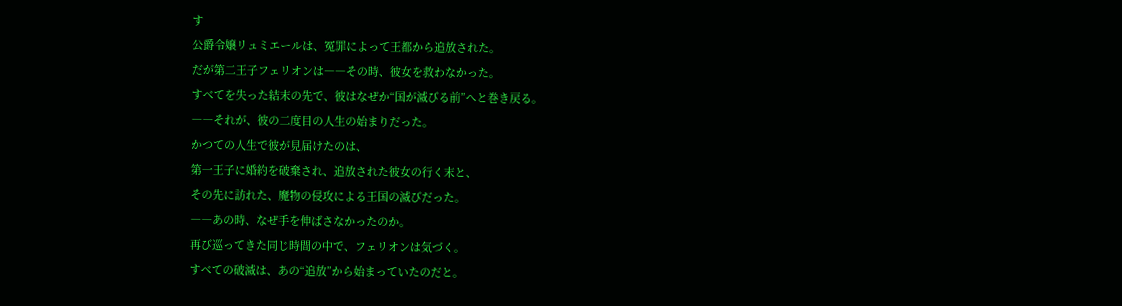す
公爵令嬢リュミエールは、冤罪によって王都から追放された。
だが第二王子フェリオンは――その時、彼女を救わなかった。
すべてを失った結末の先で、彼はなぜか“国が滅びる前”へと巻き戻る。
――それが、彼の二度目の人生の始まりだった。
かつての人生で彼が見届けたのは、
第一王子に婚約を破棄され、追放された彼女の行く末と、
その先に訪れた、魔物の侵攻による王国の滅びだった。
――あの時、なぜ手を伸ばさなかったのか。
再び巡ってきた同じ時間の中で、フェリオンは気づく。
すべての破滅は、あの“追放”から始まっていたのだと。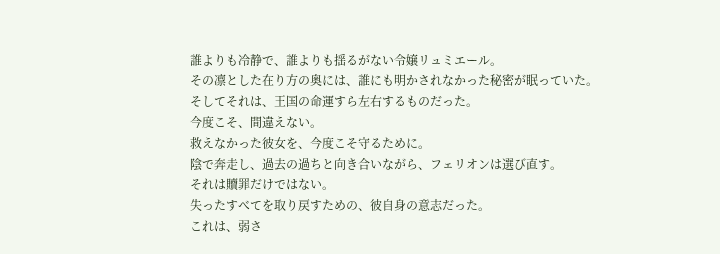誰よりも冷静で、誰よりも揺るがない令嬢リュミエール。
その凛とした在り方の奥には、誰にも明かされなかった秘密が眠っていた。
そしてそれは、王国の命運すら左右するものだった。
今度こそ、間違えない。
救えなかった彼女を、今度こそ守るために。
陰で奔走し、過去の過ちと向き合いながら、フェリオンは選び直す。
それは贖罪だけではない。
失ったすべてを取り戻すための、彼自身の意志だった。
これは、弱さ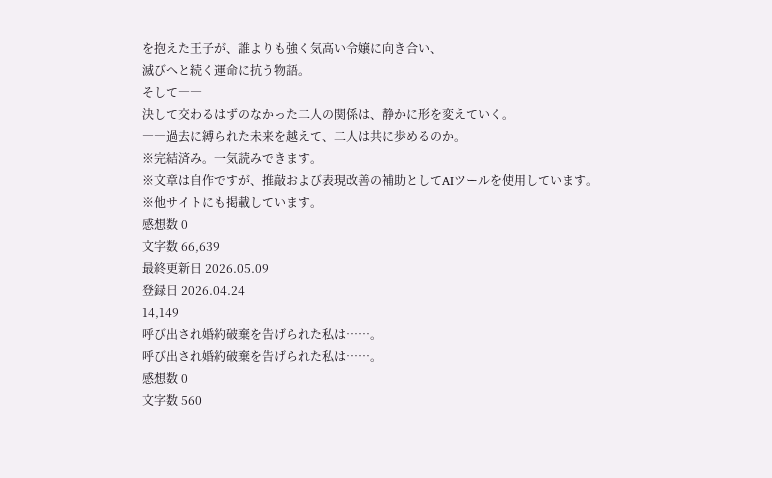を抱えた王子が、誰よりも強く気高い令嬢に向き合い、
滅びへと続く運命に抗う物語。
そして――
決して交わるはずのなかった二人の関係は、静かに形を変えていく。
――過去に縛られた未来を越えて、二人は共に歩めるのか。
※完結済み。一気読みできます。
※文章は自作ですが、推敲および表現改善の補助としてAIツールを使用しています。
※他サイトにも掲載しています。
感想数 0
文字数 66,639
最終更新日 2026.05.09
登録日 2026.04.24
14,149
呼び出され婚約破棄を告げられた私は……。
呼び出され婚約破棄を告げられた私は……。
感想数 0
文字数 560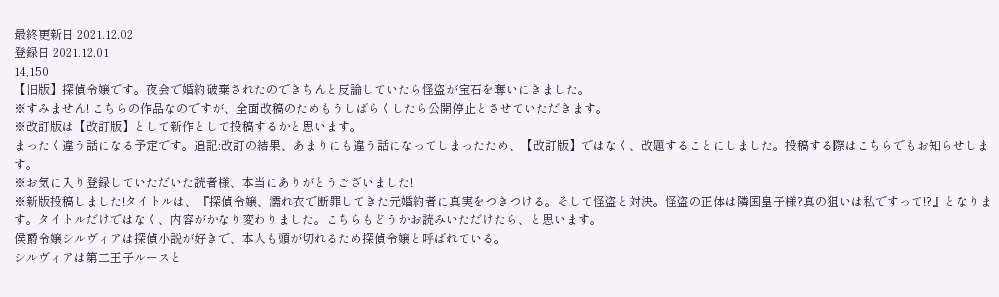最終更新日 2021.12.02
登録日 2021.12.01
14,150
【旧版】探偵令嬢です。夜会で婚約破棄されたのできちんと反論していたら怪盗が宝石を奪いにきました。
※すみません! こちらの作品なのですが、全面改稿のためもうしばらくしたら公開停止とさせていただきます。
※改訂版は【改訂版】として新作として投稿するかと思います。
まったく違う話になる予定です。追記:改訂の結果、あまりにも違う話になってしまったため、【改訂版】ではなく、改題することにしました。投稿する際はこちらでもお知らせします。
※お気に入り登録していただいた読者様、本当にありがとうございました!
※新版投稿しました!タイトルは、『探偵令嬢、濡れ衣で断罪してきた元婚約者に真実をつきつける。そして怪盗と対決。怪盗の正体は隣国皇子様?真の狙いは私ですって!?』となります。タイトルだけではなく、内容がかなり変わりました。こちらもどうかお読みいただけたら、と思います。
侯爵令嬢シルヴィアは探偵小説が好きで、本人も頭が切れるため探偵令嬢と呼ばれている。
シルヴィアは第二王子ルースと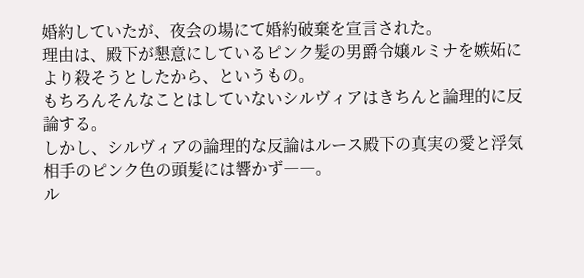婚約していたが、夜会の場にて婚約破棄を宣言された。
理由は、殿下が懇意にしているピンク髪の男爵令嬢ルミナを嫉妬により殺そうとしたから、というもの。
もちろんそんなことはしていないシルヴィアはきちんと論理的に反論する。
しかし、シルヴィアの論理的な反論はルース殿下の真実の愛と浮気相手のピンク色の頭髪には響かず――。
ル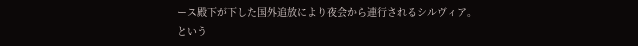ース殿下が下した国外追放により夜会から連行されるシルヴィア。
という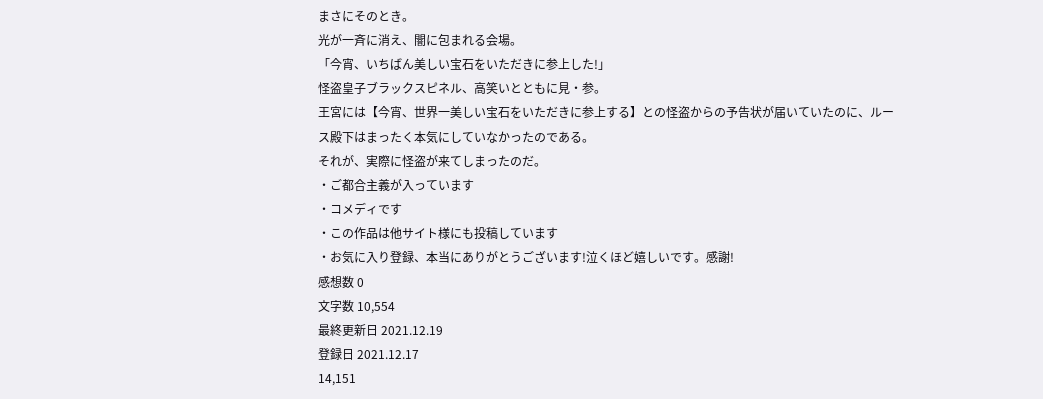まさにそのとき。
光が一斉に消え、闇に包まれる会場。
「今宵、いちばん美しい宝石をいただきに参上した!」
怪盗皇子ブラックスピネル、高笑いとともに見・参。
王宮には【今宵、世界一美しい宝石をいただきに参上する】との怪盗からの予告状が届いていたのに、ルース殿下はまったく本気にしていなかったのである。
それが、実際に怪盗が来てしまったのだ。
・ご都合主義が入っています
・コメディです
・この作品は他サイト様にも投稿しています
・お気に入り登録、本当にありがとうございます!泣くほど嬉しいです。感謝!
感想数 0
文字数 10,554
最終更新日 2021.12.19
登録日 2021.12.17
14,151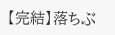【完結】落ちぶ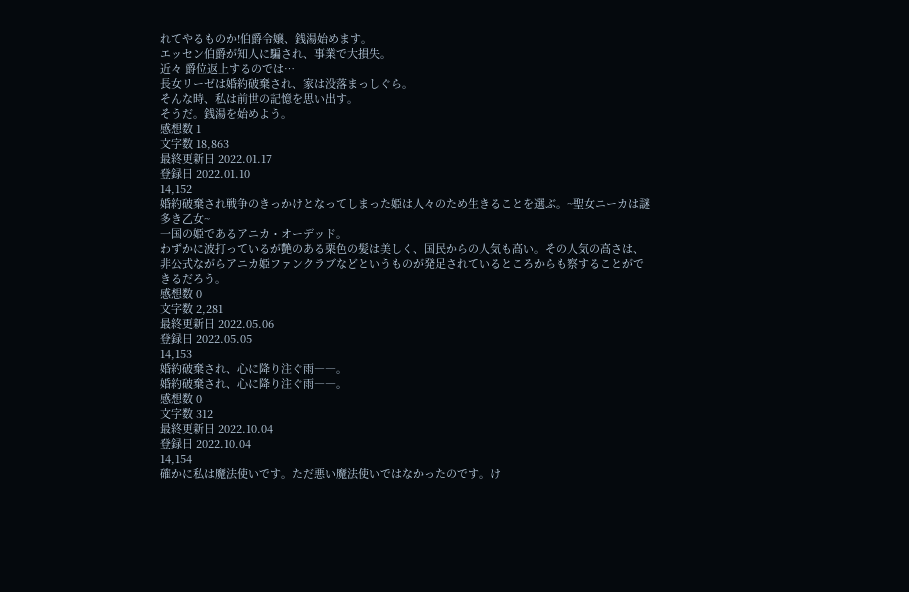れてやるものか!伯爵令嬢、銭湯始めます。
エッセン伯爵が知人に騙され、事業で大損失。
近々 爵位返上するのでは…
長女リーゼは婚約破棄され、家は没落まっしぐら。
そんな時、私は前世の記憶を思い出す。
そうだ。銭湯を始めよう。
感想数 1
文字数 18,863
最終更新日 2022.01.17
登録日 2022.01.10
14,152
婚約破棄され戦争のきっかけとなってしまった姫は人々のため生きることを選ぶ。~聖女ニーカは謎多き乙女~
一国の姫であるアニカ・オーデッド。
わずかに波打っているが艶のある栗色の髪は美しく、国民からの人気も高い。その人気の高さは、非公式ながらアニカ姫ファンクラブなどというものが発足されているところからも察することができるだろう。
感想数 0
文字数 2,281
最終更新日 2022.05.06
登録日 2022.05.05
14,153
婚約破棄され、心に降り注ぐ雨――。
婚約破棄され、心に降り注ぐ雨――。
感想数 0
文字数 312
最終更新日 2022.10.04
登録日 2022.10.04
14,154
確かに私は魔法使いです。ただ悪い魔法使いではなかったのです。け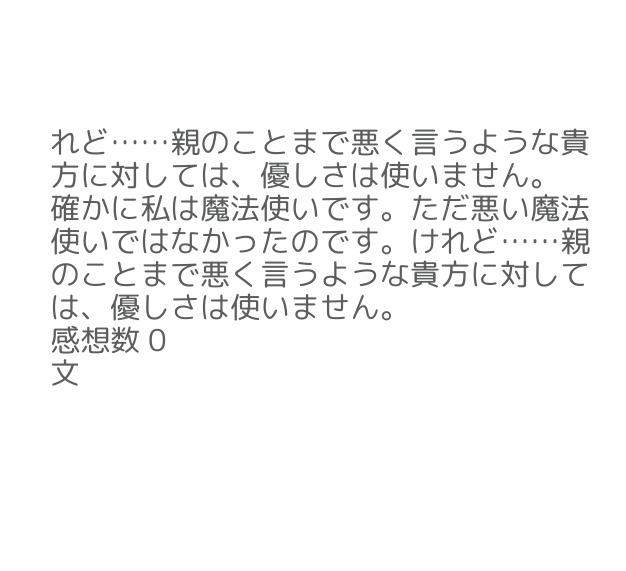れど……親のことまで悪く言うような貴方に対しては、優しさは使いません。
確かに私は魔法使いです。ただ悪い魔法使いではなかったのです。けれど……親のことまで悪く言うような貴方に対しては、優しさは使いません。
感想数 0
文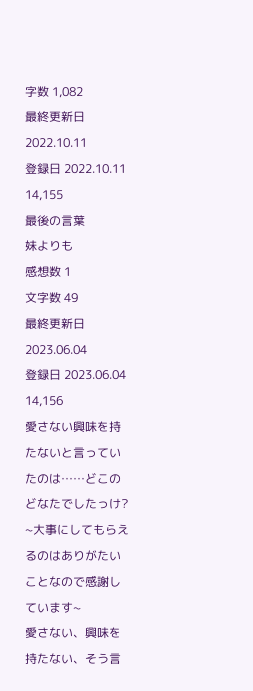字数 1,082
最終更新日 2022.10.11
登録日 2022.10.11
14,155
最後の言葉
妹よりも
感想数 1
文字数 49
最終更新日 2023.06.04
登録日 2023.06.04
14,156
愛さない興味を持たないと言っていたのは……どこのどなたでしたっけ? ~大事にしてもらえるのはありがたいことなので感謝しています~
愛さない、興味を持たない、そう言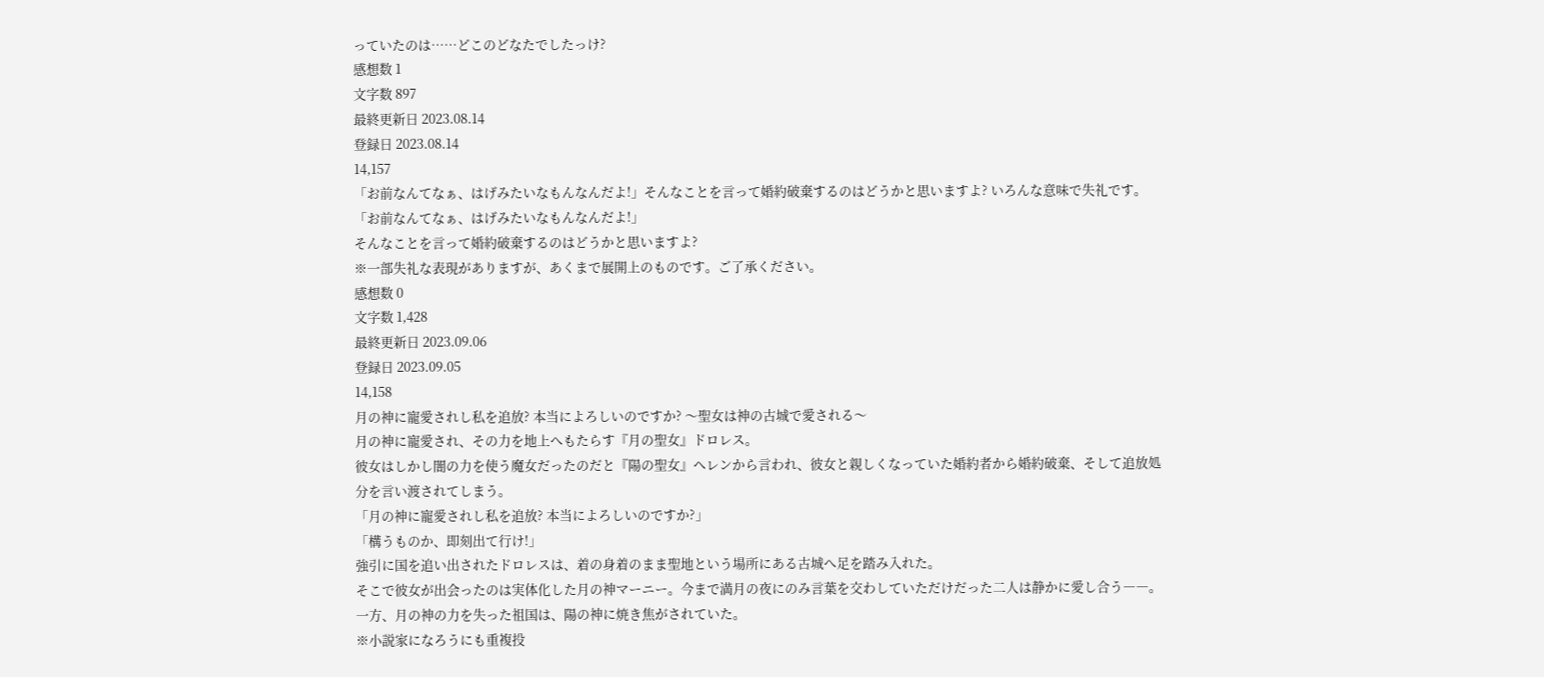っていたのは……どこのどなたでしたっけ?
感想数 1
文字数 897
最終更新日 2023.08.14
登録日 2023.08.14
14,157
「お前なんてなぁ、はげみたいなもんなんだよ!」そんなことを言って婚約破棄するのはどうかと思いますよ? いろんな意味で失礼です。
「お前なんてなぁ、はげみたいなもんなんだよ!」
そんなことを言って婚約破棄するのはどうかと思いますよ?
※一部失礼な表現がありますが、あくまで展開上のものです。ご了承ください。
感想数 0
文字数 1,428
最終更新日 2023.09.06
登録日 2023.09.05
14,158
月の神に寵愛されし私を追放? 本当によろしいのですか? 〜聖女は神の古城で愛される〜
月の神に寵愛され、その力を地上へもたらす『月の聖女』ドロレス。
彼女はしかし闇の力を使う魔女だったのだと『陽の聖女』ヘレンから言われ、彼女と親しくなっていた婚約者から婚約破棄、そして追放処分を言い渡されてしまう。
「月の神に寵愛されし私を追放? 本当によろしいのですか?」
「構うものか、即刻出て行け!」
強引に国を追い出されたドロレスは、着の身着のまま聖地という場所にある古城へ足を踏み入れた。
そこで彼女が出会ったのは実体化した月の神マーニー。今まで満月の夜にのみ言葉を交わしていただけだった二人は静かに愛し合う――。
一方、月の神の力を失った祖国は、陽の神に焼き焦がされていた。
※小説家になろうにも重複投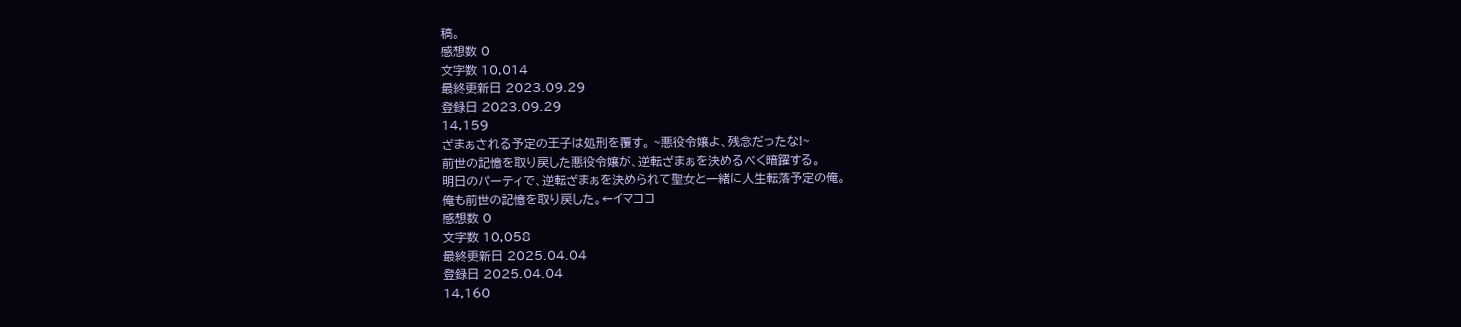稿。
感想数 0
文字数 10,014
最終更新日 2023.09.29
登録日 2023.09.29
14,159
ざまぁされる予定の王子は処刑を覆す。 ~悪役令嬢よ、残念だったな!~
前世の記憶を取り戻した悪役令嬢が、逆転ざまぁを決めるべく暗躍する。
明日のパーティで、逆転ざまぁを決められて聖女と一緒に人生転落予定の俺。
俺も前世の記憶を取り戻した。←イマココ
感想数 0
文字数 10,058
最終更新日 2025.04.04
登録日 2025.04.04
14,160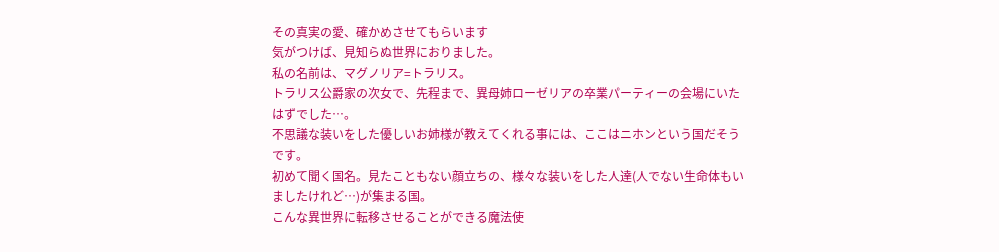その真実の愛、確かめさせてもらいます
気がつけば、見知らぬ世界におりました。
私の名前は、マグノリア=トラリス。
トラリス公爵家の次女で、先程まで、異母姉ローゼリアの卒業パーティーの会場にいたはずでした…。
不思議な装いをした優しいお姉様が教えてくれる事には、ここはニホンという国だそうです。
初めて聞く国名。見たこともない顔立ちの、様々な装いをした人達(人でない生命体もいましたけれど…)が集まる国。
こんな異世界に転移させることができる魔法使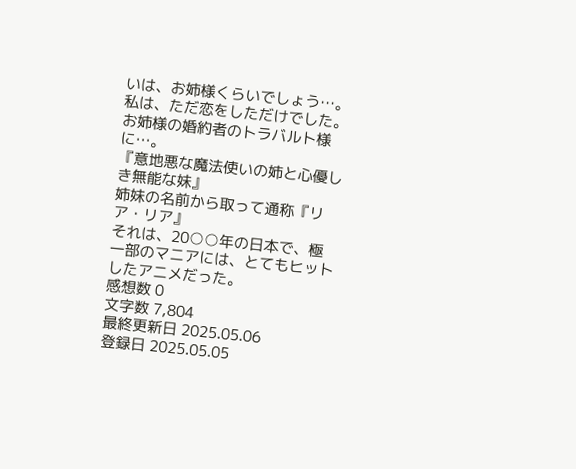いは、お姉様くらいでしょう…。
私は、ただ恋をしただけでした。
お姉様の婚約者のトラバルト様に…。
『意地悪な魔法使いの姉と心優しき無能な妹』
姉妹の名前から取って通称『リア・リア』
それは、20○○年の日本で、極一部のマニアには、とてもヒットしたアニメだった。
感想数 0
文字数 7,804
最終更新日 2025.05.06
登録日 2025.05.05